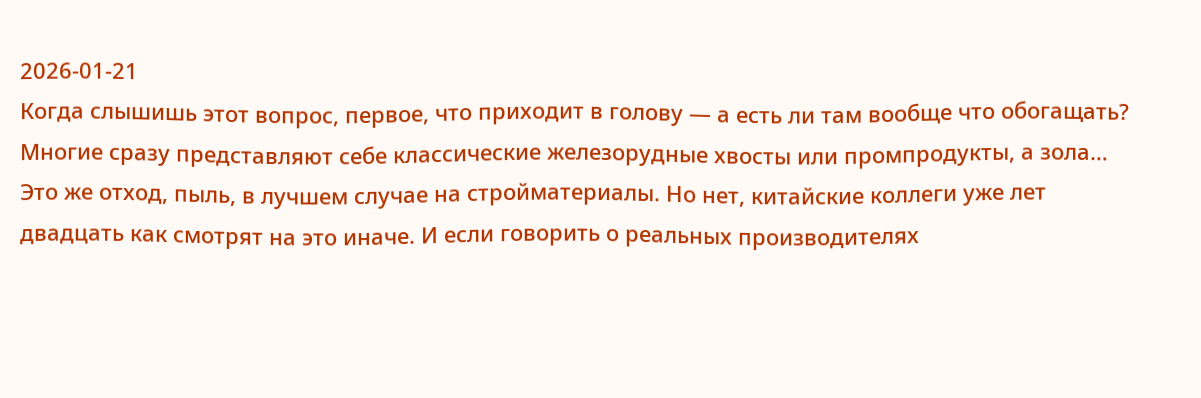2026-01-21
Когда слышишь этот вопрос, первое, что приходит в голову — а есть ли там вообще что обогащать? Многие сразу представляют себе классические железорудные хвосты или промпродукты, а зола… Это же отход, пыль, в лучшем случае на стройматериалы. Но нет, китайские коллеги уже лет двадцать как смотрят на это иначе. И если говорить о реальных производителях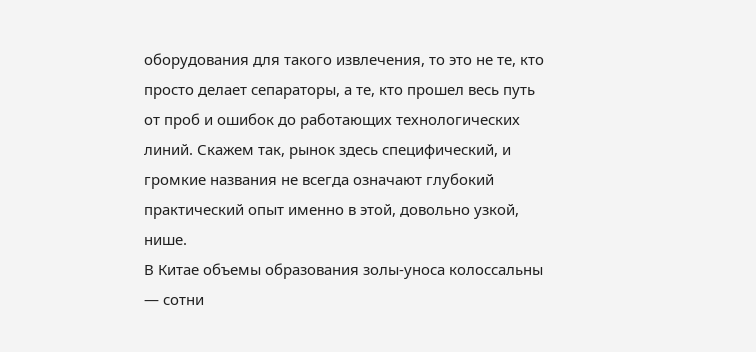оборудования для такого извлечения, то это не те, кто просто делает сепараторы, а те, кто прошел весь путь от проб и ошибок до работающих технологических линий. Скажем так, рынок здесь специфический, и громкие названия не всегда означают глубокий практический опыт именно в этой, довольно узкой, нише.
В Китае объемы образования золы-уноса колоссальны — сотни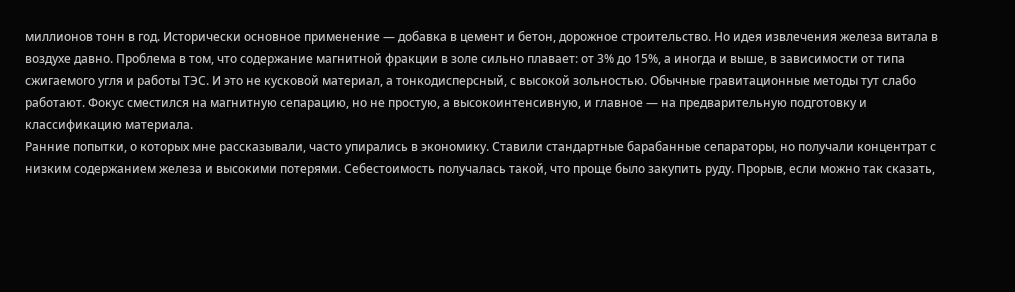миллионов тонн в год. Исторически основное применение — добавка в цемент и бетон, дорожное строительство. Но идея извлечения железа витала в воздухе давно. Проблема в том, что содержание магнитной фракции в золе сильно плавает: от 3% до 15%, а иногда и выше, в зависимости от типа сжигаемого угля и работы ТЭС. И это не кусковой материал, а тонкодисперсный, с высокой зольностью. Обычные гравитационные методы тут слабо работают. Фокус сместился на магнитную сепарацию, но не простую, а высокоинтенсивную, и главное — на предварительную подготовку и классификацию материала.
Ранние попытки, о которых мне рассказывали, часто упирались в экономику. Ставили стандартные барабанные сепараторы, но получали концентрат с низким содержанием железа и высокими потерями. Себестоимость получалась такой, что проще было закупить руду. Прорыв, если можно так сказать,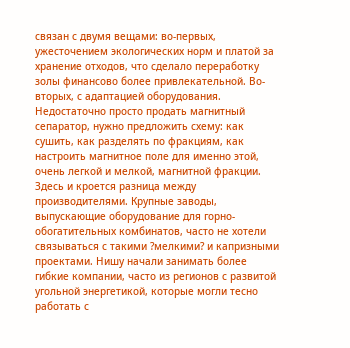связан с двумя вещами: во-первых, ужесточением экологических норм и платой за хранение отходов, что сделало переработку золы финансово более привлекательной. Во-вторых, с адаптацией оборудования. Недостаточно просто продать магнитный сепаратор, нужно предложить схему: как сушить, как разделять по фракциям, как настроить магнитное поле для именно этой, очень легкой и мелкой, магнитной фракции.
Здесь и кроется разница между производителями. Крупные заводы, выпускающие оборудование для горно-обогатительных комбинатов, часто не хотели связываться с такими ?мелкими? и капризными проектами. Нишу начали занимать более гибкие компании, часто из регионов с развитой угольной энергетикой, которые могли тесно работать с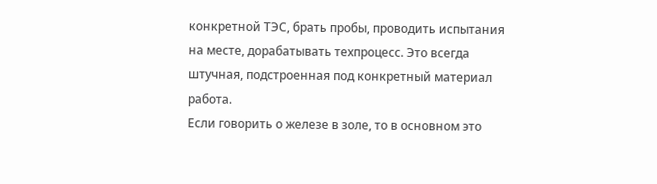конкретной ТЭС, брать пробы, проводить испытания на месте, дорабатывать техпроцесс. Это всегда штучная, подстроенная под конкретный материал работа.
Если говорить о железе в золе, то в основном это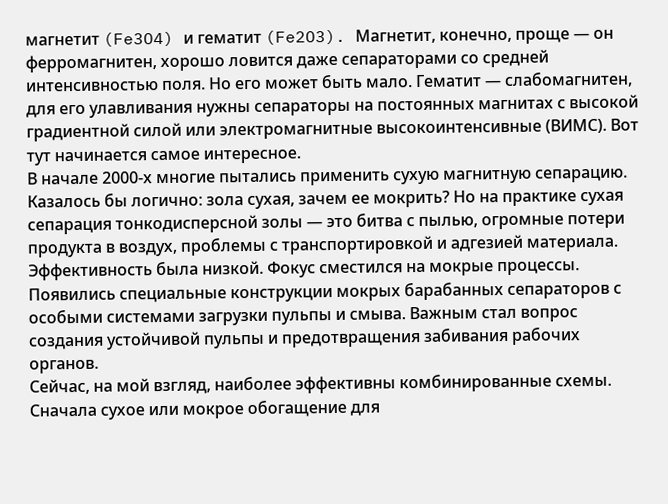магнетит (Fe3O4) и гематит (Fe2O3). Магнетит, конечно, проще — он ферромагнитен, хорошо ловится даже сепараторами со средней интенсивностью поля. Но его может быть мало. Гематит — слабомагнитен, для его улавливания нужны сепараторы на постоянных магнитах с высокой градиентной силой или электромагнитные высокоинтенсивные (ВИМС). Вот тут начинается самое интересное.
В начале 2000-х многие пытались применить сухую магнитную сепарацию. Казалось бы логично: зола сухая, зачем ее мокрить? Но на практике сухая сепарация тонкодисперсной золы — это битва с пылью, огромные потери продукта в воздух, проблемы с транспортировкой и адгезией материала. Эффективность была низкой. Фокус сместился на мокрые процессы. Появились специальные конструкции мокрых барабанных сепараторов с особыми системами загрузки пульпы и смыва. Важным стал вопрос создания устойчивой пульпы и предотвращения забивания рабочих органов.
Сейчас, на мой взгляд, наиболее эффективны комбинированные схемы. Сначала сухое или мокрое обогащение для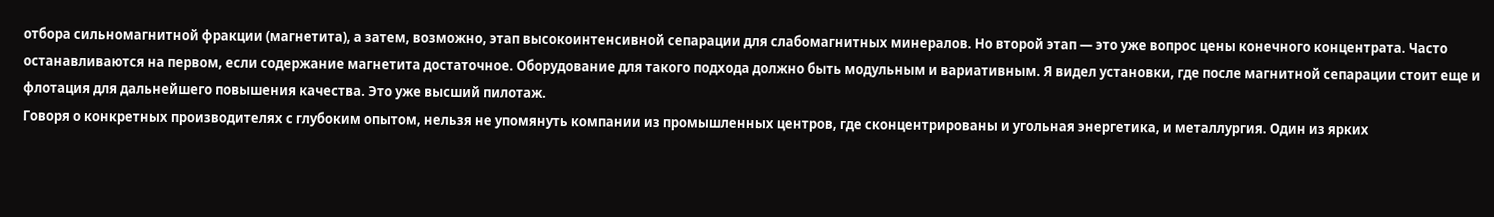отбора сильномагнитной фракции (магнетита), а затем, возможно, этап высокоинтенсивной сепарации для слабомагнитных минералов. Но второй этап — это уже вопрос цены конечного концентрата. Часто останавливаются на первом, если содержание магнетита достаточное. Оборудование для такого подхода должно быть модульным и вариативным. Я видел установки, где после магнитной сепарации стоит еще и флотация для дальнейшего повышения качества. Это уже высший пилотаж.
Говоря о конкретных производителях с глубоким опытом, нельзя не упомянуть компании из промышленных центров, где сконцентрированы и угольная энергетика, и металлургия. Один из ярких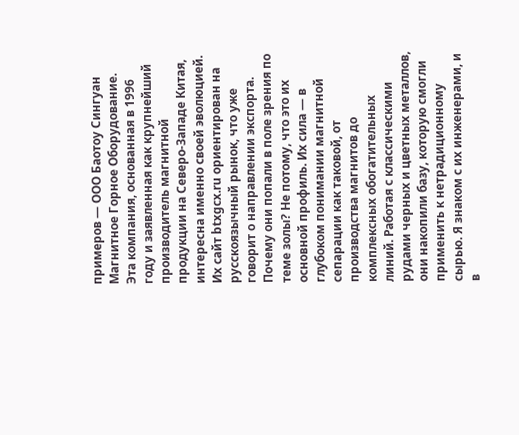примеров — ООО Баотоу Сингуан Магнитное Горное Оборудование. Эта компания, основанная в 1996 году и заявленная как крупнейший производитель магнитной продукции на Северо-Западе Китая, интересна именно своей эволюцией. Их сайт btxgcx.ru ориентирован на русскоязычный рынок, что уже говорит о направлении экспорта.
Почему они попали в поле зрения по теме золы? Не потому, что это их основной профиль. Их сила — в глубоком понимании магнитной сепарации как таковой, от производства магнитов до комплексных обогатительных линий. Работая с классическими рудами черных и цветных металлов, они накопили базу, которую смогли применить к нетрадиционному сырью. Я знаком с их инженерами, и в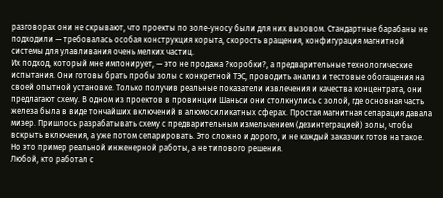разговорах они не скрывают, что проекты по золе-уносу были для них вызовом. Стандартные барабаны не подходили — требовалась особая конструкция корыта, скорость вращения, конфигурация магнитной системы для улавливания очень мелких частиц.
Их подход, который мне импонирует, — это не продажа ?коробки?, а предварительные технологические испытания. Они готовы брать пробы золы с конкретной ТЭС, проводить анализ и тестовые обогащения на своей опытной установке. Только получив реальные показатели извлечения и качества концентрата, они предлагают схему. В одном из проектов в провинции Шаньси они столкнулись с золой, где основная часть железа была в виде тончайших включений в алюмосиликатных сферах. Простая магнитная сепарация давала мизер. Пришлось разрабатывать схему с предварительным измельчением (дезинтеграцией) золы, чтобы вскрыть включения, а уже потом сепарировать. Это сложно и дорого, и не каждый заказчик готов на такое. Но это пример реальной инженерной работы, а не типового решения.
Любой, кто работал с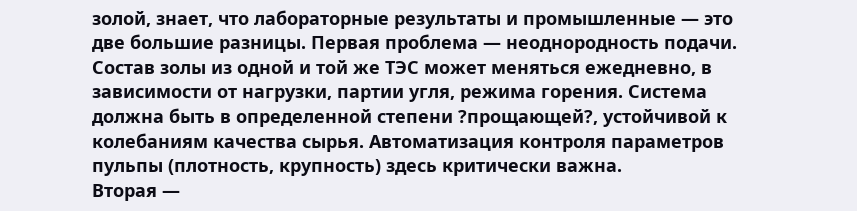золой, знает, что лабораторные результаты и промышленные — это две большие разницы. Первая проблема — неоднородность подачи. Состав золы из одной и той же ТЭС может меняться ежедневно, в зависимости от нагрузки, партии угля, режима горения. Система должна быть в определенной степени ?прощающей?, устойчивой к колебаниям качества сырья. Автоматизация контроля параметров пульпы (плотность, крупность) здесь критически важна.
Вторая —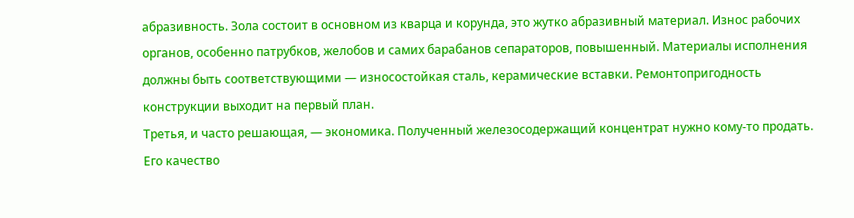абразивность. Зола состоит в основном из кварца и корунда, это жутко абразивный материал. Износ рабочих органов, особенно патрубков, желобов и самих барабанов сепараторов, повышенный. Материалы исполнения должны быть соответствующими — износостойкая сталь, керамические вставки. Ремонтопригодность конструкции выходит на первый план.
Третья, и часто решающая, — экономика. Полученный железосодержащий концентрат нужно кому-то продать. Его качество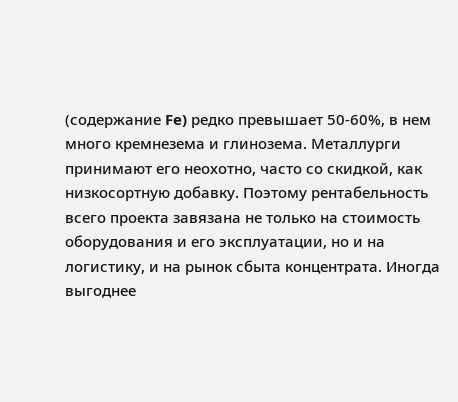(содержание Fe) редко превышает 50-60%, в нем много кремнезема и глинозема. Металлурги принимают его неохотно, часто со скидкой, как низкосортную добавку. Поэтому рентабельность всего проекта завязана не только на стоимость оборудования и его эксплуатации, но и на логистику, и на рынок сбыта концентрата. Иногда выгоднее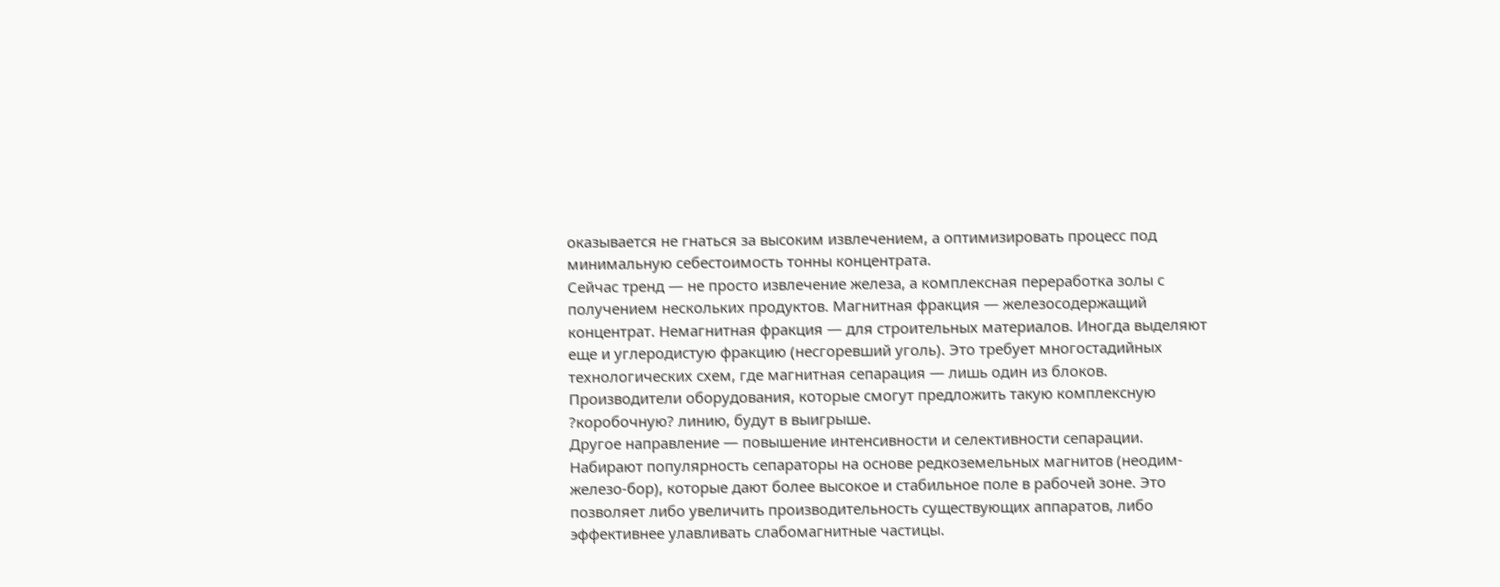оказывается не гнаться за высоким извлечением, а оптимизировать процесс под минимальную себестоимость тонны концентрата.
Сейчас тренд — не просто извлечение железа, а комплексная переработка золы с получением нескольких продуктов. Магнитная фракция — железосодержащий концентрат. Немагнитная фракция — для строительных материалов. Иногда выделяют еще и углеродистую фракцию (несгоревший уголь). Это требует многостадийных технологических схем, где магнитная сепарация — лишь один из блоков. Производители оборудования, которые смогут предложить такую комплексную ?коробочную? линию, будут в выигрыше.
Другое направление — повышение интенсивности и селективности сепарации. Набирают популярность сепараторы на основе редкоземельных магнитов (неодим-железо-бор), которые дают более высокое и стабильное поле в рабочей зоне. Это позволяет либо увеличить производительность существующих аппаратов, либо эффективнее улавливать слабомагнитные частицы.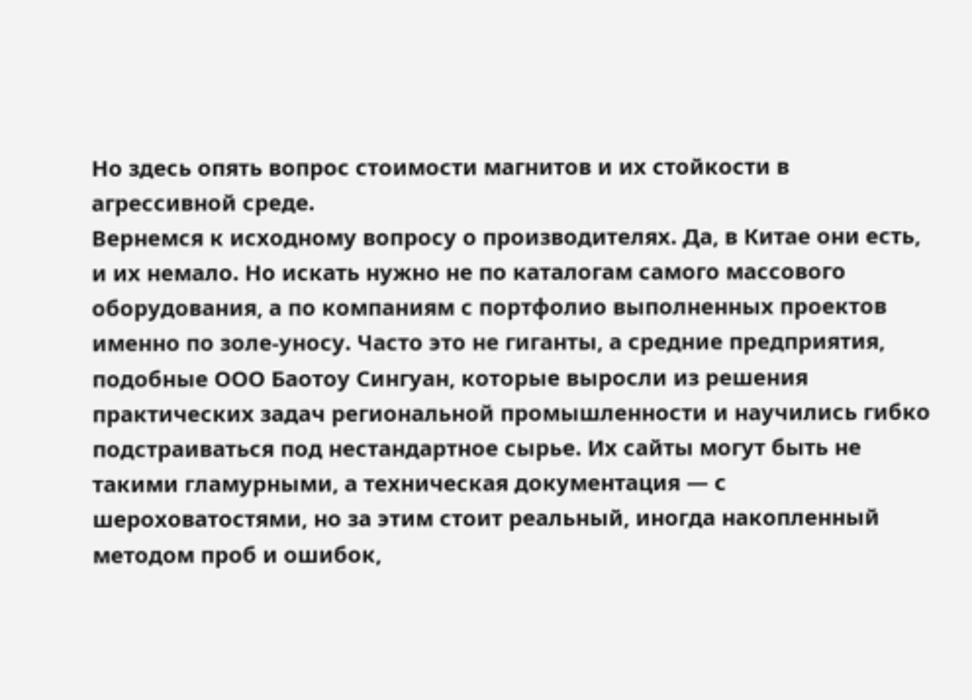Но здесь опять вопрос стоимости магнитов и их стойкости в агрессивной среде.
Вернемся к исходному вопросу о производителях. Да, в Китае они есть, и их немало. Но искать нужно не по каталогам самого массового оборудования, а по компаниям с портфолио выполненных проектов именно по золе-уносу. Часто это не гиганты, а средние предприятия, подобные ООО Баотоу Сингуан, которые выросли из решения практических задач региональной промышленности и научились гибко подстраиваться под нестандартное сырье. Их сайты могут быть не такими гламурными, а техническая документация — с шероховатостями, но за этим стоит реальный, иногда накопленный методом проб и ошибок,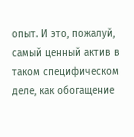опыт. И это, пожалуй, самый ценный актив в таком специфическом деле, как обогащение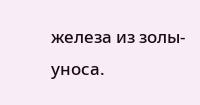железа из золы-уноса.